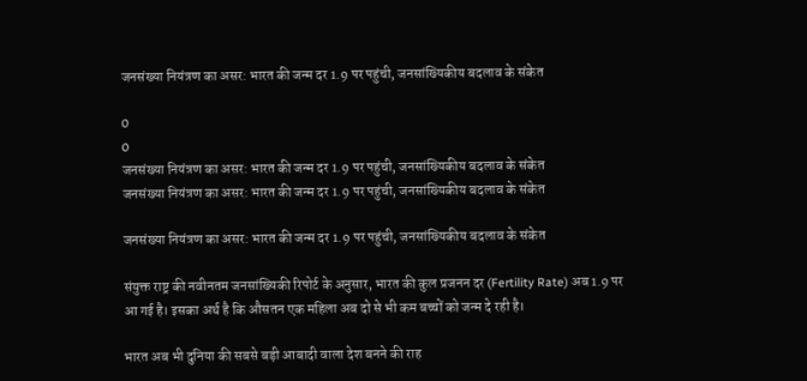जनसंख्या नियंत्रण का असर: भारत की जन्म दर 1.9 पर पहुंची, जनसांख्यिकीय बदलाव के संकेत

0
0
जनसंख्या नियंत्रण का असर: भारत की जन्म दर 1.9 पर पहुंची, जनसांख्यिकीय बदलाव के संकेत
जनसंख्या नियंत्रण का असर: भारत की जन्म दर 1.9 पर पहुंची, जनसांख्यिकीय बदलाव के संकेत

जनसंख्या नियंत्रण का असर: भारत की जन्म दर 1.9 पर पहुंची, जनसांख्यिकीय बदलाव के संकेत

संयुक्त राष्ट्र की नवीनतम जनसांख्यिकी रिपोर्ट के अनुसार, भारत की कुल प्रजनन दर (Fertility Rate) अब 1.9 पर आ गई है। इसका अर्थ है कि औसतन एक महिला अब दो से भी कम बच्चों को जन्म दे रही है।

भारत अब भी दुनिया की सबसे बड़ी आबादी वाला देश बनने की राह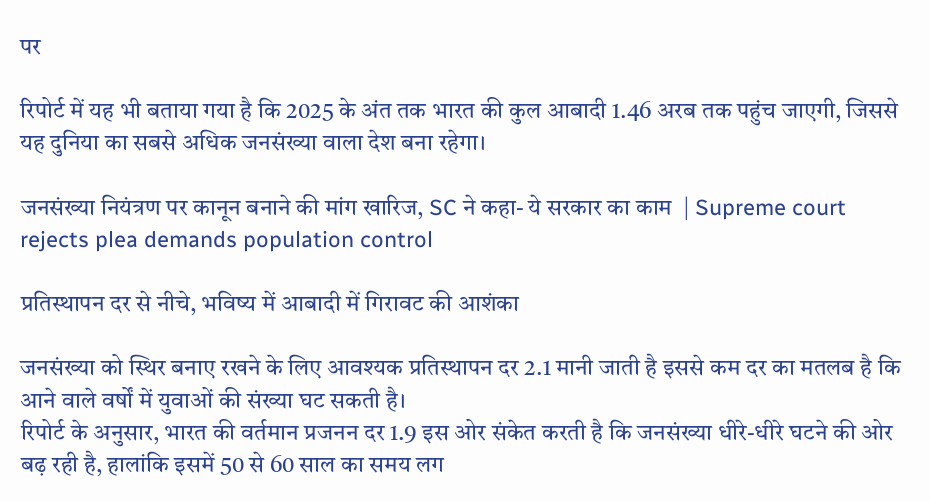पर

रिपोर्ट में यह भी बताया गया है कि 2025 के अंत तक भारत की कुल आबादी 1.46 अरब तक पहुंच जाएगी, जिससे यह दुनिया का सबसे अधिक जनसंख्या वाला देश बना रहेगा।

जनसंख्या नियंत्रण पर कानून बनाने की मांग खारिज, SC ने कहा- ये सरकार का काम  | Supreme court rejects plea demands population control

प्रतिस्थापन दर से नीचे, भविष्य में आबादी में गिरावट की आशंका

जनसंख्या को स्थिर बनाए रखने के लिए आवश्यक प्रतिस्थापन दर 2.1 मानी जाती है इससे कम दर का मतलब है कि आने वाले वर्षों में युवाओं की संख्या घट सकती है।
रिपोर्ट के अनुसार, भारत की वर्तमान प्रजनन दर 1.9 इस ओर संकेत करती है कि जनसंख्या धीरे-धीरे घटने की ओर बढ़ रही है, हालांकि इसमें 50 से 60 साल का समय लग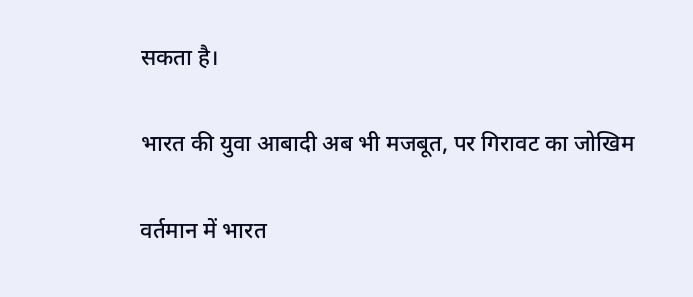सकता है।

भारत की युवा आबादी अब भी मजबूत, पर गिरावट का जोखिम

वर्तमान में भारत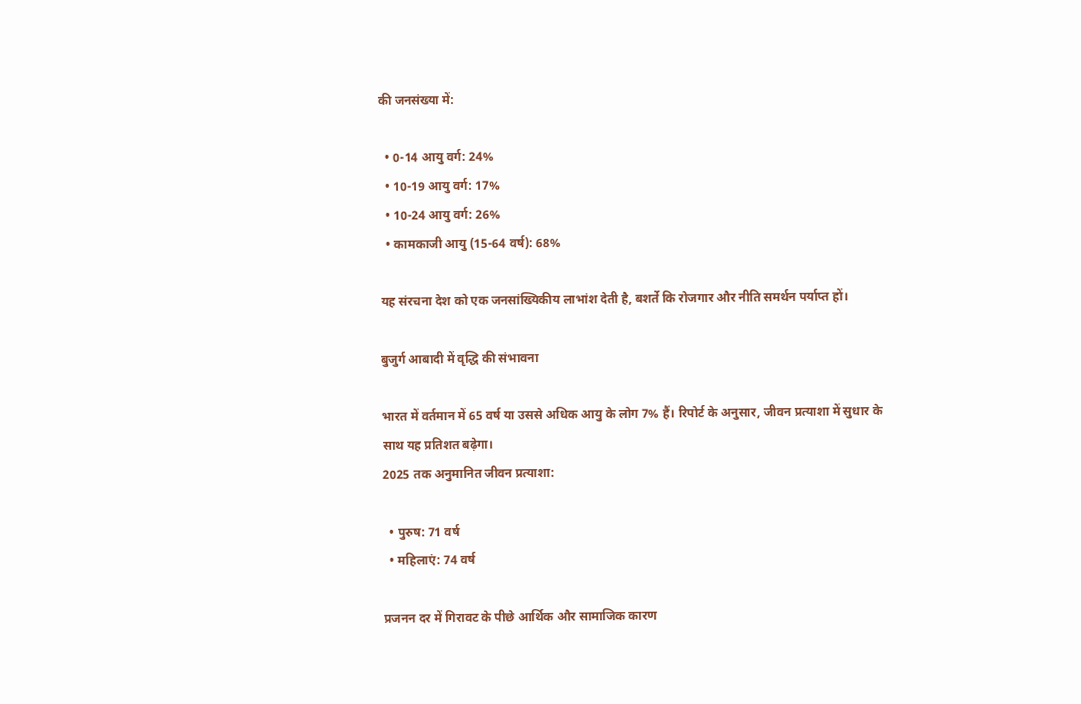की जनसंख्या में:

  • 0-14 आयु वर्ग: 24%
  • 10-19 आयु वर्ग: 17%
  • 10-24 आयु वर्ग: 26%
  • कामकाजी आयु (15-64 वर्ष): 68%

यह संरचना देश को एक जनसांख्यिकीय लाभांश देती है, बशर्ते कि रोजगार और नीति समर्थन पर्याप्त हों।

बुजुर्ग आबादी में वृद्धि की संभावना

भारत में वर्तमान में 65 वर्ष या उससे अधिक आयु के लोग 7% हैं। रिपोर्ट के अनुसार, जीवन प्रत्याशा में सुधार के साथ यह प्रतिशत बढ़ेगा।
2025 तक अनुमानित जीवन प्रत्याशा:

  • पुरुष: 71 वर्ष
  • महिलाएं: 74 वर्ष

प्रजनन दर में गिरावट के पीछे आर्थिक और सामाजिक कारण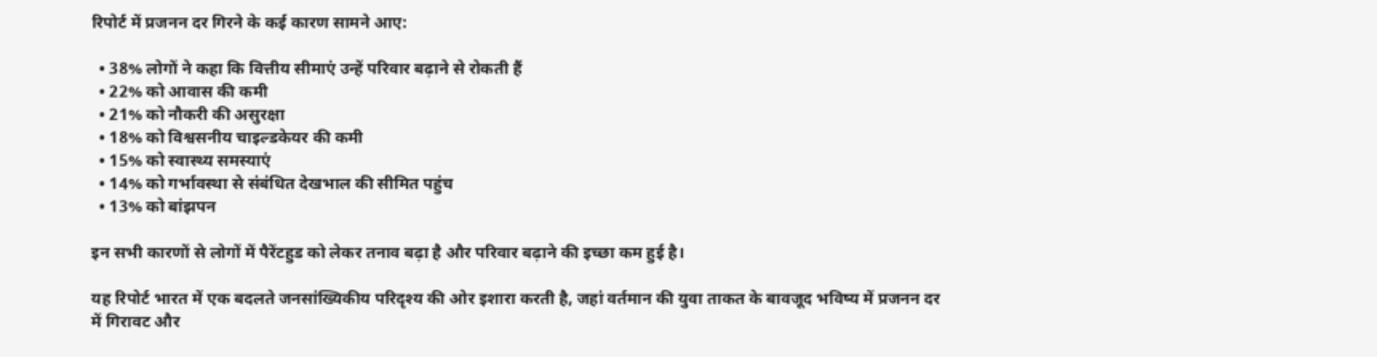रिपोर्ट में प्रजनन दर गिरने के कई कारण सामने आए:

  • 38% लोगों ने कहा कि वित्तीय सीमाएं उन्हें परिवार बढ़ाने से रोकती हैं
  • 22% को आवास की कमी
  • 21% को नौकरी की असुरक्षा
  • 18% को विश्वसनीय चाइल्डकेयर की कमी
  • 15% को स्वास्थ्य समस्याएं
  • 14% को गर्भावस्था से संबंधित देखभाल की सीमित पहुंच
  • 13% को बांझपन

इन सभी कारणों से लोगों में पैरेंटहुड को लेकर तनाव बढ़ा है और परिवार बढ़ाने की इच्छा कम हुई है।

यह रिपोर्ट भारत में एक बदलते जनसांख्यिकीय परिदृश्य की ओर इशारा करती है, जहां वर्तमान की युवा ताकत के बावजूद भविष्य में प्रजनन दर में गिरावट और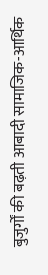बुजुर्गों की बढ़ती आबादी सामाजिक-आर्थिक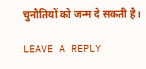चुनौतियों को जन्म दे सकती है।

LEAVE A REPLY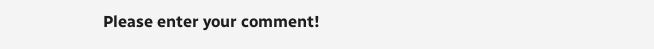Please enter your comment!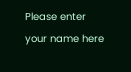Please enter your name here